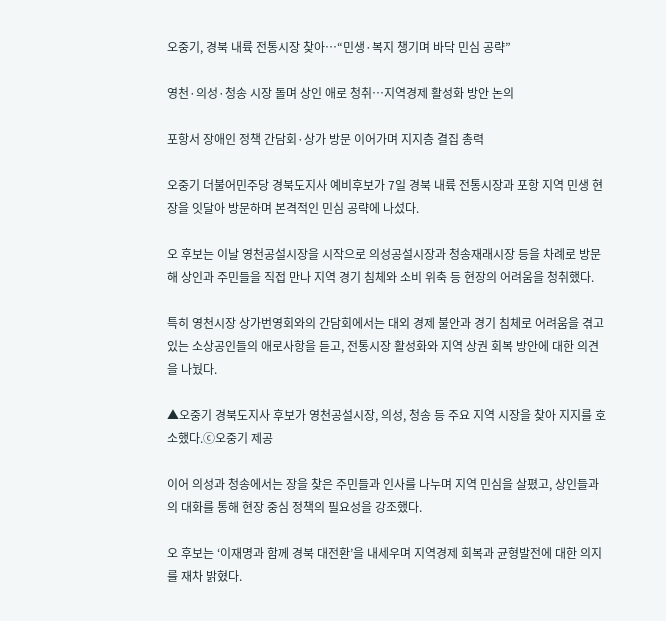오중기, 경북 내륙 전통시장 찾아…“민생·복지 챙기며 바닥 민심 공략”

영천·의성·청송 시장 돌며 상인 애로 청취…지역경제 활성화 방안 논의

포항서 장애인 정책 간담회·상가 방문 이어가며 지지층 결집 총력

오중기 더불어민주당 경북도지사 예비후보가 7일 경북 내륙 전통시장과 포항 지역 민생 현장을 잇달아 방문하며 본격적인 민심 공략에 나섰다.

오 후보는 이날 영천공설시장을 시작으로 의성공설시장과 청송재래시장 등을 차례로 방문해 상인과 주민들을 직접 만나 지역 경기 침체와 소비 위축 등 현장의 어려움을 청취했다.

특히 영천시장 상가번영회와의 간담회에서는 대외 경제 불안과 경기 침체로 어려움을 겪고 있는 소상공인들의 애로사항을 듣고, 전통시장 활성화와 지역 상권 회복 방안에 대한 의견을 나눴다.

▲오중기 경북도지사 후보가 영천공설시장, 의성, 청송 등 주요 지역 시장을 찾아 지지를 호소했다.ⓒ오중기 제공

이어 의성과 청송에서는 장을 찾은 주민들과 인사를 나누며 지역 민심을 살폈고, 상인들과의 대화를 통해 현장 중심 정책의 필요성을 강조했다.

오 후보는 ‘이재명과 함께 경북 대전환’을 내세우며 지역경제 회복과 균형발전에 대한 의지를 재차 밝혔다.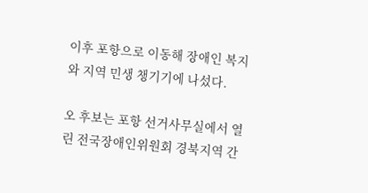이후 포항으로 이동해 장애인 복지와 지역 민생 챙기기에 나섰다.

오 후보는 포항 선거사무실에서 열린 전국장애인위원회 경북지역 간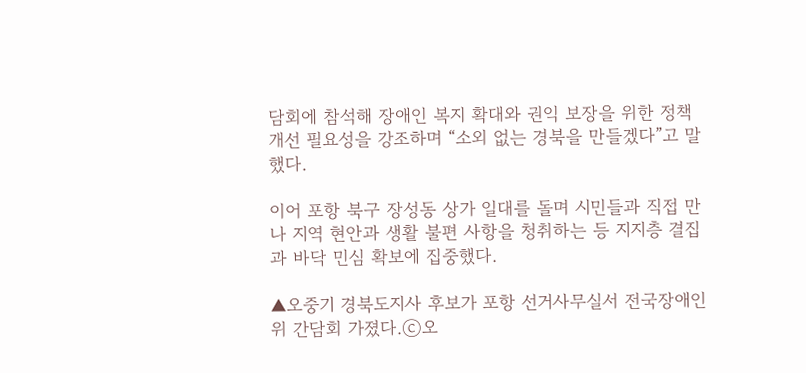담회에 참석해 장애인 복지 확대와 권익 보장을 위한 정책 개선 필요성을 강조하며 “소외 없는 경북을 만들겠다”고 말했다.

이어 포항 북구 장성동 상가 일대를 돌며 시민들과 직접 만나 지역 현안과 생활 불편 사항을 청취하는 등 지지층 결집과 바닥 민심 확보에 집중했다.

▲오중기 경북도지사 후보가 포항 선거사무실서 전국장애인위 간담회 가졌다.ⓒ오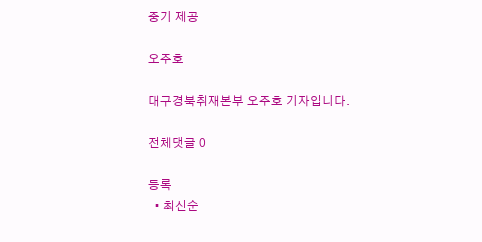중기 제공

오주호

대구경북취재본부 오주호 기자입니다.

전체댓글 0

등록
  • 최신순